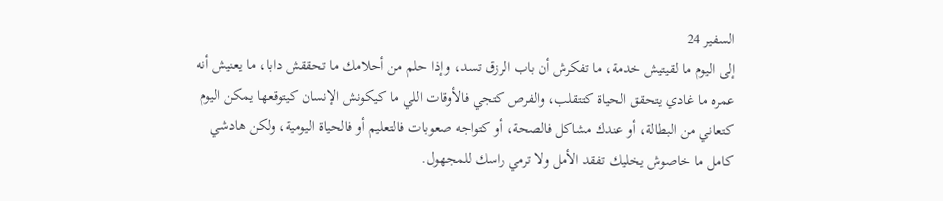السفير 24
إلى اليوم ما لقيتيش خدمة، ما تفكرش أن باب الرزق تسد، وإذا حلم من أحلامك ما تحققش دابا، ما يعنيش أنه عمره ما غادي يتحقق الحياة كتتقلب، والفرص كتجي فالأوقات اللي ما كيكونش الإنسان كيتوقعها يمكن اليوم كتعاني من البطالة، أو عندك مشاكل فالصحة، أو كتواجه صعوبات فالتعليم أو فالحياة اليومية، ولكن هادشي كامل ما خاصوش يخليك تفقد الأمل ولا ترمي راسك للمجهول.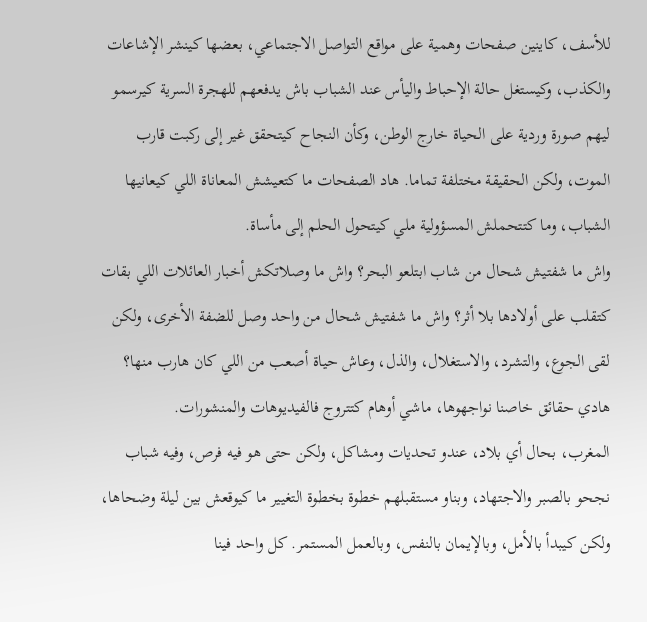للأسف، كاينين صفحات وهمية على مواقع التواصل الاجتماعي، بعضها كينشر الإشاعات والكذب، وكيستغل حالة الإحباط واليأس عند الشباب باش يدفعهم للهجرة السرية كيرسمو ليهم صورة وردية على الحياة خارج الوطن، وكأن النجاح كيتحقق غير إلى ركبت قارب الموت، ولكن الحقيقة مختلفة تماما. هاد الصفحات ما كتعيشش المعاناة اللي كيعانيها الشباب، وما كتتحملش المسؤولية ملي كيتحول الحلم إلى مأساة.
واش ما شفتيش شحال من شاب ابتلعو البحر؟ واش ما وصلاتكش أخبار العائلات اللي بقات كتقلب على أولادها بلا أثر؟ واش ما شفتيش شحال من واحد وصل للضفة الأخرى، ولكن لقى الجوع، والتشرد، والاستغلال، والذل، وعاش حياة أصعب من اللي كان هارب منها؟ هادي حقائق خاصنا نواجهوها، ماشي أوهام كتتروج فالفيديوهات والمنشورات.
المغرب، بحال أي بلاد، عندو تحديات ومشاكل، ولكن حتى هو فيه فرص، وفيه شباب نجحو بالصبر والاجتهاد، وبناو مستقبلهم خطوة بخطوة التغيير ما كيوقعش بين ليلة وضحاها، ولكن كيبدأ بالأمل، وبالإيمان بالنفس، وبالعمل المستمر. كل واحد فينا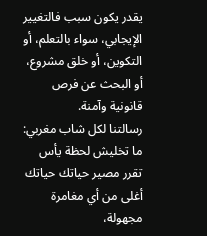يقدر يكون سبب فالتغيير الإيجابي، سواء بالتعلم، أو التكوين، أو خلق مشروع، أو البحث عن فرص قانونية وآمنة.
رسالتنا لكل شاب مغربي: ما تخليش لحظة يأس تقرر مصير حياتك حياتك أغلى من أي مغامرة مجهولة،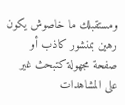ومستقبلك ما خاصوش يكون رهين بمنشور كاذب أو صفحة مجهولة كتبحث غير على المشاهدات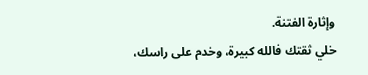وإثارة الفتنة.
خلي ثقتك فالله كبيرة، وخدم على راسك،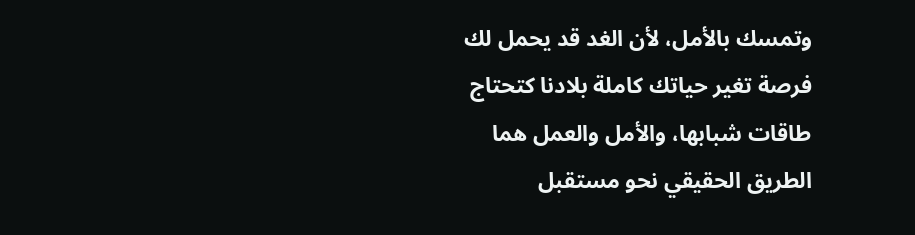وتمسك بالأمل، لأن الغد قد يحمل لك فرصة تغير حياتك كاملة بلادنا كتحتاج طاقات شبابها، والأمل والعمل هما الطريق الحقيقي نحو مستقبل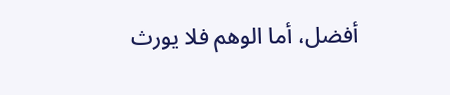أفضل، أما الوهم فلا يورث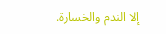إلا الندم والخسارة.